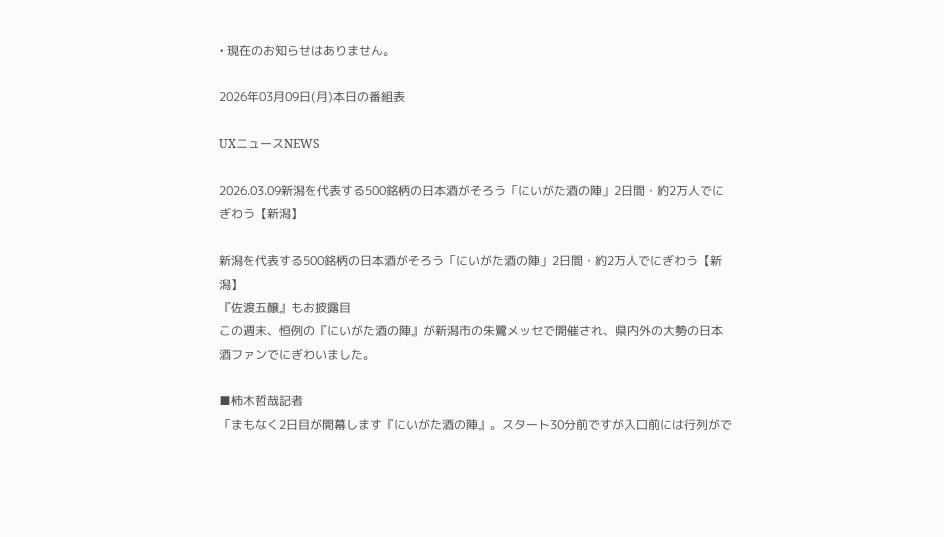• 現在のお知らせはありません。

2026年03月09日(月)本日の番組表

UXニュースNEWS

2026.03.09新潟を代表する500銘柄の日本酒がそろう「にいがた酒の陣」2日間・約2万人でにぎわう【新潟】

新潟を代表する500銘柄の日本酒がそろう「にいがた酒の陣」2日間・約2万人でにぎわう【新潟】
『佐渡五醸』もお披露目
この週末、恒例の『にいがた酒の陣』が新潟市の朱鷺メッセで開催され、県内外の大勢の日本酒ファンでにぎわいました。

■柿木哲哉記者
「まもなく2日目が開幕します『にいがた酒の陣』。スタート30分前ですが入口前には行列がで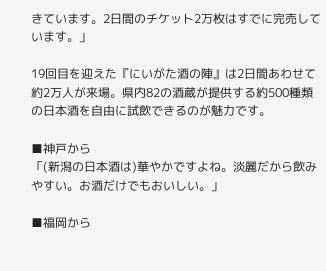きています。2日間のチケット2万枚はすでに完売しています。」

19回目を迎えた『にいがた酒の陣』は2日間あわせて約2万人が来場。県内82の酒蔵が提供する約500種類の日本酒を自由に試飲できるのが魅力です。

■神戸から
「(新潟の日本酒は)華やかですよね。淡麗だから飲みやすい。お酒だけでもおいしい。」

■福岡から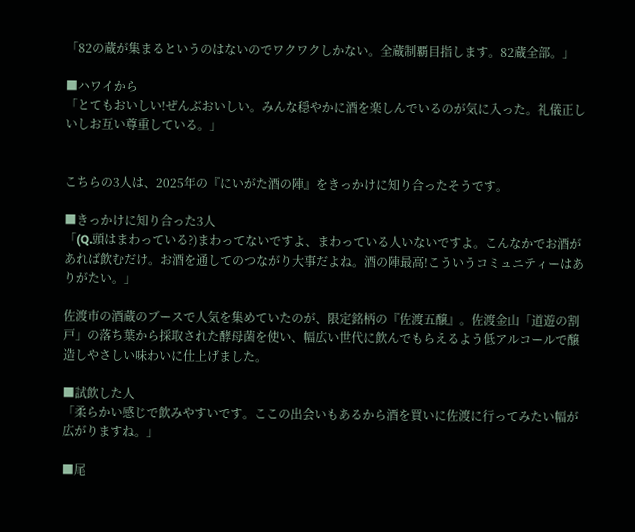「82の蔵が集まるというのはないのでワクワクしかない。全蔵制覇目指します。82蔵全部。」

■ハワイから
「とてもおいしい!ぜんぶおいしい。みんな穏やかに酒を楽しんでいるのが気に入った。礼儀正しいしお互い尊重している。」


こちらの3人は、2025年の『にいがた酒の陣』をきっかけに知り合ったそうです。

■きっかけに知り合った3人
「(Q.頭はまわっている?)まわってないですよ、まわっている人いないですよ。こんなかでお酒があれば飲むだけ。お酒を通してのつながり大事だよね。酒の陣最高!こういうコミュニティーはありがたい。」

佐渡市の酒蔵のブースで人気を集めていたのが、限定銘柄の『佐渡五醸』。佐渡金山「道遊の割戸」の落ち葉から採取された酵母菌を使い、幅広い世代に飲んでもらえるよう低アルコールで醸造しやさしい味わいに仕上げました。

■試飲した人
「柔らかい感じで飲みやすいです。ここの出会いもあるから酒を買いに佐渡に行ってみたい幅が広がりますね。」

■尾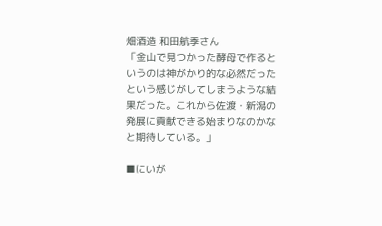畑酒造 和田航季さん
「金山で見つかった酵母で作るというのは神がかり的な必然だったという感じがしてしまうような結果だった。これから佐渡・新潟の発展に貢献できる始まりなのかなと期待している。」

■にいが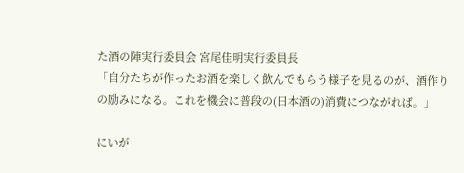た酒の陣実行委員会 宮尾佳明実行委員長
「自分たちが作ったお酒を楽しく飲んでもらう様子を見るのが、酒作りの励みになる。これを機会に普段の(日本酒の)消費につながれば。」

にいが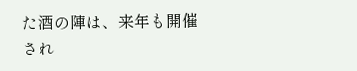た酒の陣は、来年も開催され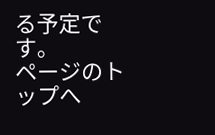る予定です。
ページのトップへ